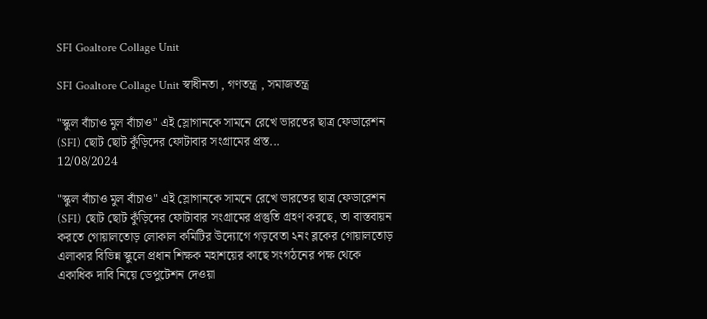SFI Goaltore Collage Unit

SFI Goaltore Collage Unit স্বাধীনতা , গণতন্ত্র , সমাজতন্ত্র

"স্কুল বাঁচাও মুল বাঁচাও" এই স্লোগানকে সামনে রেখে ভারতের ছাত্র ফেডারেশন (SFI) ছোট ছোট কুঁড়িদের ফোটাবার সংগ্রামের প্রস্ত...
12/08/2024

"স্কুল বাঁচাও মুল বাঁচাও" এই স্লোগানকে সামনে রেখে ভারতের ছাত্র ফেডারেশন (SFI) ছোট ছোট কুঁড়িদের ফোটাবার সংগ্রামের প্রস্তুতি গ্রহণ করছে, তা বাস্তবায়ন করতে গোয়ালতোড় লোকাল কমিটির উদ্যোগে গড়বেতা ২নং ব্লকের গোয়ালতোড় এলাকার বিভিন্ন স্কুলে প্রধান শিক্ষক মহাশয়ের কাছে সংগঠনের পক্ষ থেকে একাধিক দাবি নিয়ে ডেপুটেশন দেওয়া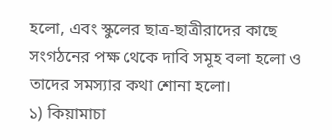হলো, এবং স্কুলের ছাত্র-ছাত্রীরাদের কাছে সংগঠনের পক্ষ থেকে দাবি সমূহ বলা হলো ও তাদের সমস্যার কথা শোনা হলো।
১) কিয়ামাচা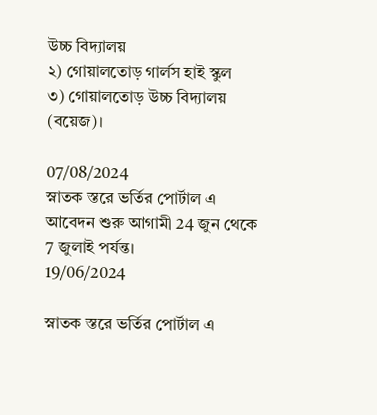উচ্চ বিদ্যালয়
২) গোয়ালতোড় গার্লস হাই স্কুল
৩) গোয়ালতোড় উচ্চ বিদ্যালয় (বয়েজ)।

07/08/2024
স্নাতক স্তরে ভর্তির পোর্টাল এ আবেদন শুরু আগামী 24 জুন থেকে 7 জুলাই পর্যন্ত।
19/06/2024

স্নাতক স্তরে ভর্তির পোর্টাল এ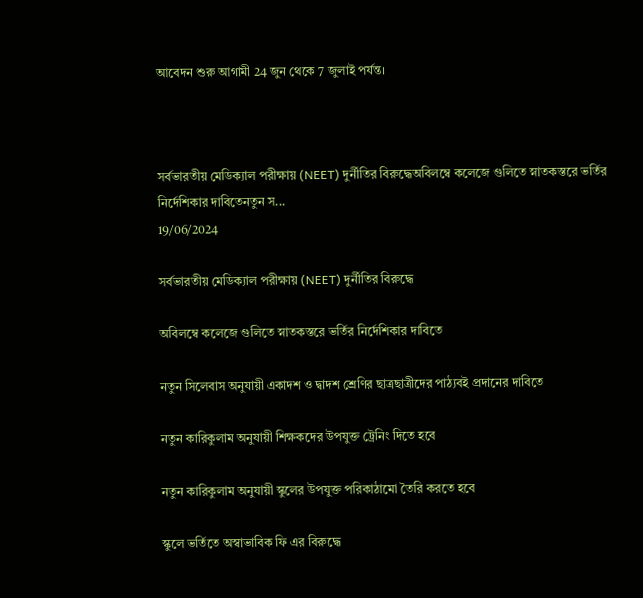আবেদন শুরু আগামী 24 জুন থেকে 7 জুলাই পর্যন্ত।



সর্বভারতীয় মেডিক্যাল পরীক্ষায় (NEET) দুর্নীতির বিরুদ্ধেঅবিলম্বে কলেজে গুলিতে স্নাতকস্তরে ভর্তির নির্দেশিকার দাবিতেনতুন স...
19/06/2024

সর্বভারতীয় মেডিক্যাল পরীক্ষায় (NEET) দুর্নীতির বিরুদ্ধে

অবিলম্বে কলেজে গুলিতে স্নাতকস্তরে ভর্তির নির্দেশিকার দাবিতে

নতুন সিলেবাস অনুযায়ী একাদশ ও দ্বাদশ শ্রেণির ছাত্রছাত্রীদের পাঠ্যবই প্রদানের দাবিতে

নতুন কারিকুলাম অনুযায়ী শিক্ষকদের উপযুক্ত ট্রেনিং দিতে হবে

নতুন কারিকুলাম অনুযায়ী স্কুলের উপযুক্ত পরিকাঠামো তৈরি করতে হবে

স্কুলে ভর্তিতে অস্বাভাবিক ফি এর বিরুদ্ধে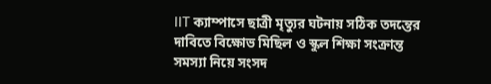IIT ক্যাম্পাসে ছাত্রী মৃত্যুর ঘটনায় সঠিক তদন্তের দাবিতে বিক্ষোভ মিছিল ও স্কুল শিক্ষা সংক্রান্ত সমস্যা নিয়ে সংসদ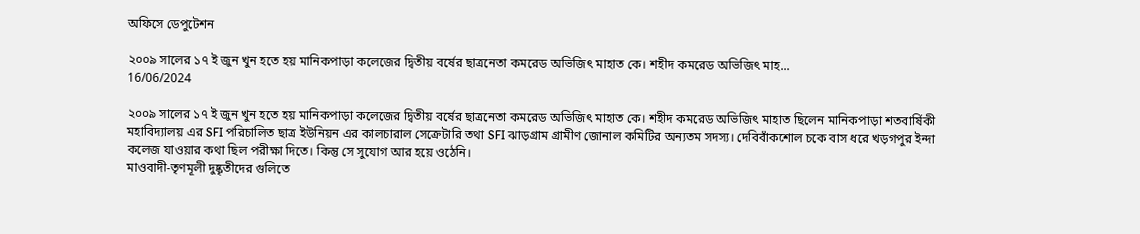অফিসে ডেপুটেশন

২০০৯ সালের ১৭ ই জুন খুন হতে হয় মানিকপাড়া কলেজের দ্বিতীয় বর্ষের ছাত্রনেতা কমরেড অভিজিৎ মাহাত কে। শহীদ কমরেড অভিজিৎ মাহ...
16/06/2024

২০০৯ সালের ১৭ ই জুন খুন হতে হয় মানিকপাড়া কলেজের দ্বিতীয় বর্ষের ছাত্রনেতা কমরেড অভিজিৎ মাহাত কে। শহীদ কমরেড অভিজিৎ মাহাত ছিলেন মানিকপাড়া শতবার্ষিকী মহাবিদ্যালয় এর SFI পরিচালিত ছাত্র ইউনিয়ন এর কালচারাল সেক্রেটারি তথা SFI ঝাড়গ্রাম গ্রামীণ জোনাল কমিটির অন্যতম সদস্য। দেবিবাঁকশোল চকে বাস ধরে খড়গপুর ইন্দা কলেজ যাওয়ার কথা ছিল পরীক্ষা দিতে। কিন্তু সে সুযোগ আর হয়ে ওঠেনি।
মাওবাদী-তৃণমূলী দুষ্কৃতীদের গুলিতে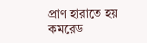প্রাণ হারাতে হয় কমরেড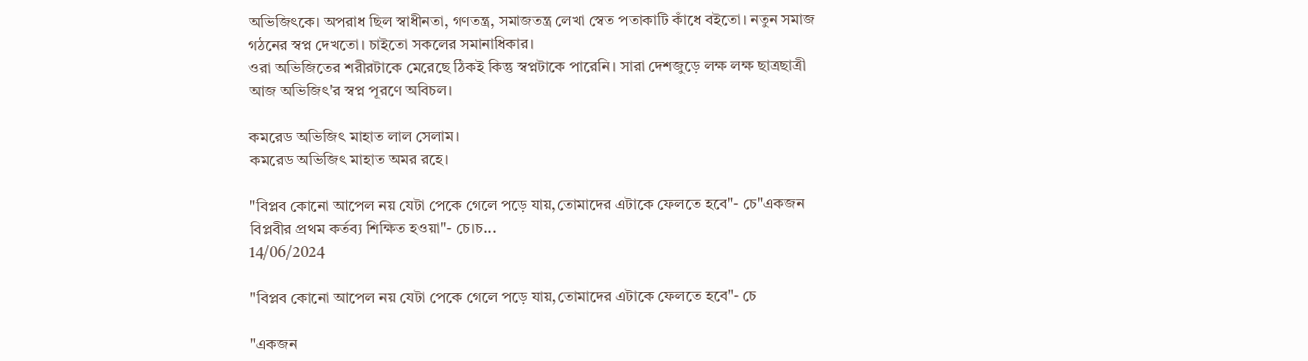অভিজিৎকে। অপরাধ ছিল স্বাধীনতা, গণতন্ত্র, সমাজতন্ত্র লেখা স্বেত পতাকাটি কাঁধে বইতো। নতুন সমাজ গঠনের স্বপ্ন দেখতো। চাইতো সকলের সমানাধিকার।
ওরা অভিজিতের শরীরটাকে মেরেছে ঠিকই কিন্তু স্বপ্নটাকে পারেনি। সারা দেশজুড়ে লক্ষ লক্ষ ছাত্রছাত্রী আজ অভিজিৎ'র স্বপ্ন পূরণে অবিচল।

কমরেড অভিজিৎ মাহাত লাল সেলাম।
কমরেড অভিজিৎ মাহাত অমর রহে।

"বিপ্লব কোনো আপেল নয় যেটা পেকে গেলে পড়ে যায়,তোমাদের এটাকে ফেলতে হবে"- চে"একজন বিপ্লবীর প্রথম কর্তব্য শিক্ষিত হওয়া"- চে।চ...
14/06/2024

"বিপ্লব কোনো আপেল নয় যেটা পেকে গেলে পড়ে যায়,তোমাদের এটাকে ফেলতে হবে"- চে

"একজন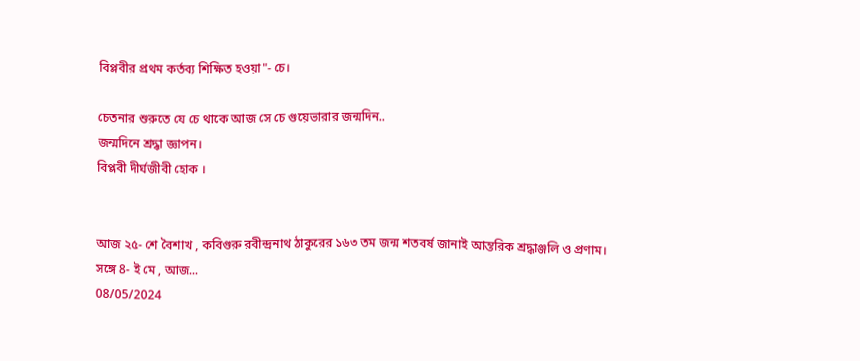বিপ্লবীর প্রথম কর্তব্য শিক্ষিত হওয়া"- চে।

চেতনার শুরুতে যে চে থাকে আজ সে চে গুয়েভারার জন্মদিন..
জন্মদিনে শ্রদ্ধা জ্ঞাপন।
বিপ্লবী দীর্ঘজীবী হোক ।


আজ ২৫- শে বৈশাখ , কবিগুরু রবীন্দ্রনাথ ঠাকুরের ১৬৩ তম জন্ম শতবর্ষ জানাই আন্তরিক শ্রদ্ধাঞ্জলি ও প্রণাম। সঙ্গে 8- ই মে , আজ...
08/05/2024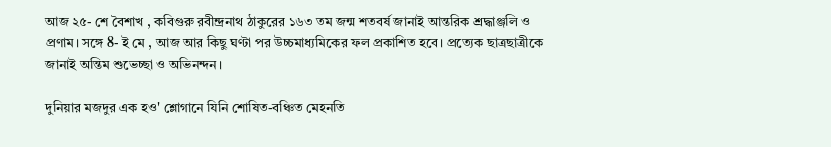আজ ২৫- শে বৈশাখ , কবিগুরু রবীন্দ্রনাথ ঠাকুরের ১৬৩ তম জন্ম শতবর্ষ জানাই আন্তরিক শ্রদ্ধাঞ্জলি ও প্রণাম। সঙ্গে 8- ই মে , আজ আর কিছু ঘণ্টা পর উচ্চমাধ্যমিকের ফল প্রকাশিত হবে। প্রত্যেক ছাত্রছাত্রীকে জানাই অন্তিম শুভেচ্ছা ও অভিনন্দন।

দুনিয়ার মজদুর এক হও' শ্লোগানে যিনি শোষিত-বঞ্চিত মেহনতি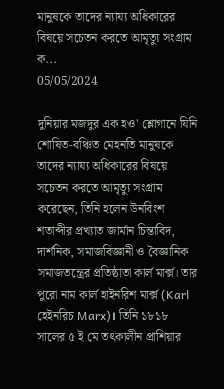মানুষকে তাদের ন্যায্য অধিকারের বিষয়ে সচেতন করতে আমৃত্যু সংগ্রাম ক...
05/05/2024

দুনিয়ার মজদুর এক হও' শ্লোগানে যিনি শোষিত-বঞ্চিত মেহনতি মানুষকে তাদের ন্যায্য অধিকারের বিষয়ে সচেতন করতে আমৃত্যু সংগ্রাম করেছেন, তিনি হলেন উনবিংশ শতাব্দীর প্রখ্যাত জার্মান চিন্তাবিদ, দার্শনিক, সমাজবিজ্ঞানী ও বৈজ্ঞানিক সমাজতন্ত্রের প্রতিষ্ঠাতা কার্ল মার্ক্স। তার পুরো নাম কার্ল হাইনরিশ মার্ক্স (Karl হেইনরিচ Marx)। তিনি ১৮১৮ সালের ৫ ই মে তৎকালীন প্রাশিয়ার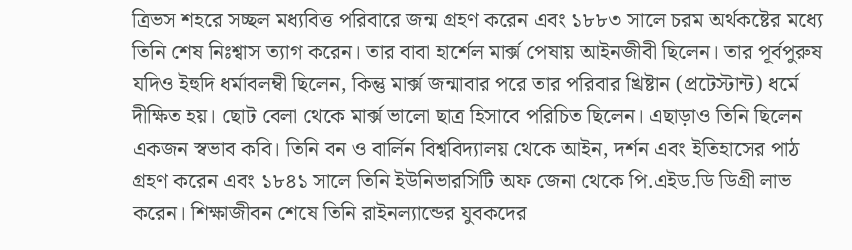ত্রিভস শহরে সচ্ছল মধ্যবিত্ত পরিবারে জন্ম গ্রহণ করেন এবং ১৮৮৩ সালে চরম অর্থকষ্টের মধ্যে তিনি শেষ নিঃশ্বাস ত্যাগ করেন। তার বাবা হার্শেল মার্ক্স পেষায় আইনজীবী ছিলেন। তার পূর্বপুরুষ যদিও ইহুদি ধর্মাবলম্বী ছিলেন, কিন্তু মার্ক্স জন্মাবার পরে তার পরিবার খ্রিষ্টান (প্রটেস্টান্ট) ধর্মে দীক্ষিত হয়। ছোট বেলা থেকে মার্ক্স ভালো ছাত্র হিসাবে পরিচিত ছিলেন। এছাড়াও তিনি ছিলেন একজন স্বভাব কবি। তিনি বন ও বার্লিন বিশ্ববিদ্যালয় থেকে আইন, দর্শন এবং ইতিহাসের পাঠ গ্রহণ করেন এবং ১৮৪১ সালে তিনি ইউনিভারসিটি অফ জেনা থেকে পি.এইড.ডি ডিগ্রী লাভ করেন। শিক্ষাজীবন শেষে তিনি রাইনল্যান্ডের যুবকদের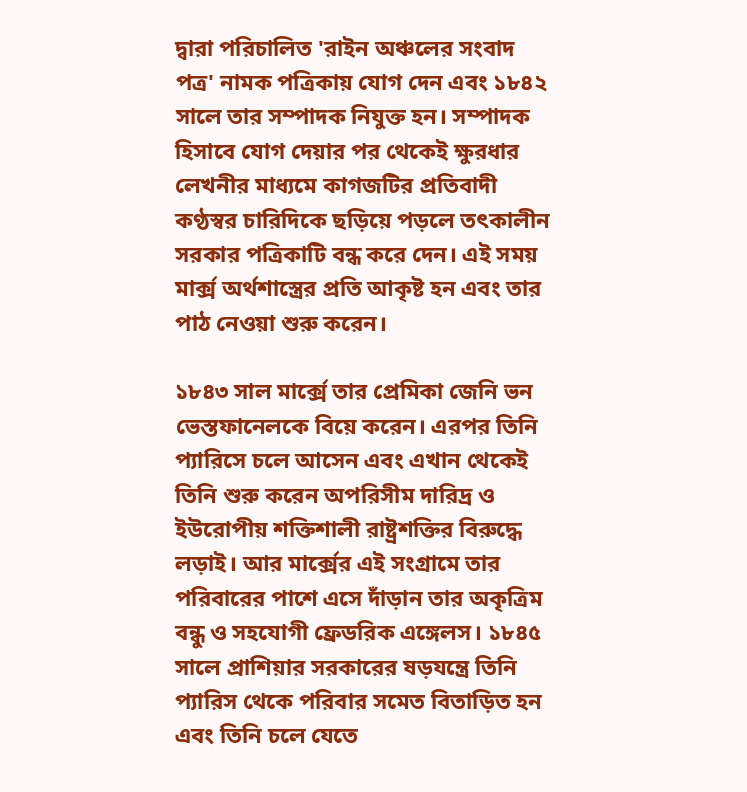দ্বারা পরিচালিত 'রাইন অঞ্চলের সংবাদ পত্র' নামক পত্রিকায় যোগ দেন এবং ১৮৪২ সালে তার সম্পাদক নিযুক্ত হন। সম্পাদক হিসাবে যোগ দেয়ার পর থেকেই ক্ষুরধার লেখনীর মাধ্যমে কাগজটির প্রতিবাদী কণ্ঠস্বর চারিদিকে ছড়িয়ে পড়লে তৎকালীন সরকার পত্রিকাটি বন্ধ করে দেন। এই সময় মার্ক্স অর্থশাস্ত্রের প্রতি আকৃষ্ট হন এবং তার পাঠ নেওয়া শুরু করেন।

১৮৪৩ সাল মার্ক্সে তার প্রেমিকা জেনি ভন ভেস্তফানেলকে বিয়ে করেন। এরপর তিনি প্যারিসে চলে আসেন এবং এখান থেকেই তিনি শুরু করেন অপরিসীম দারিদ্র ও ইউরোপীয় শক্তিশালী রাষ্ট্রশক্তির বিরুদ্ধে লড়াই। আর মার্ক্সের এই সংগ্রামে তার পরিবারের পাশে এসে দাঁড়ান তার অকৃত্রিম বন্ধু ও সহযোগী ফ্রেডরিক এঙ্গেলস। ১৮৪৫ সালে প্রাশিয়ার সরকারের ষড়যন্ত্রে তিনি প্যারিস থেকে পরিবার সমেত বিতাড়িত হন এবং তিনি চলে যেতে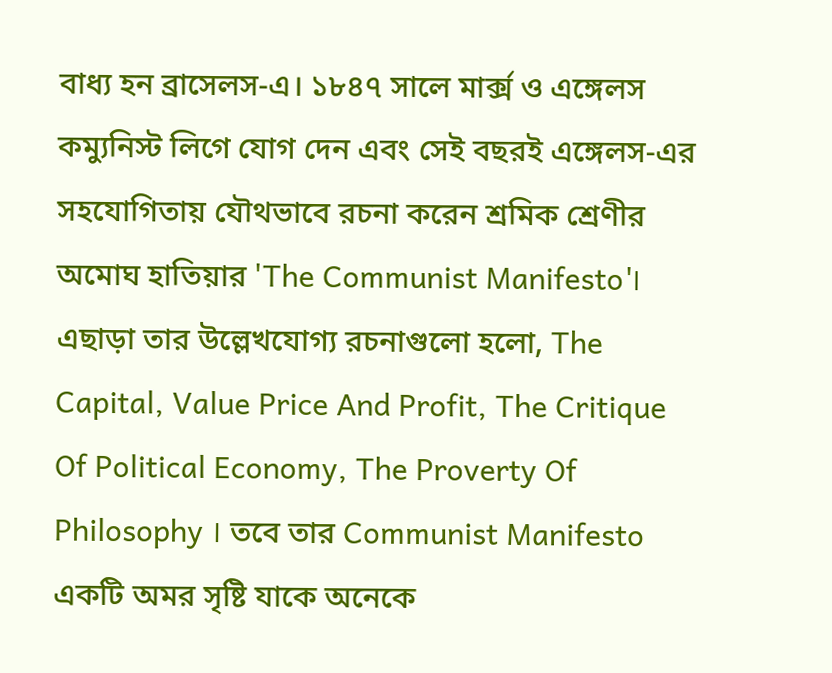বাধ্য হন ব্রাসেলস-এ। ১৮৪৭ সালে মার্ক্স ও এঙ্গেলস কম্যুনিস্ট লিগে যোগ দেন এবং সেই বছরই এঙ্গেলস-এর সহযোগিতায় যৌথভাবে রচনা করেন শ্রমিক শ্রেণীর অমোঘ হাতিয়ার 'The Communist Manifesto'। এছাড়া তার উল্লেখযোগ্য রচনাগুলো হলো, The Capital, Value Price And Profit, The Critique Of Political Economy, The Proverty Of Philosophy । তবে তার Communist Manifesto একটি অমর সৃষ্টি যাকে অনেকে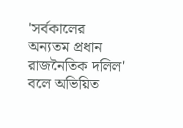'সর্বকালের অন্যতম প্রধান রাজনৈতিক দলিল' বলে অভিয়িত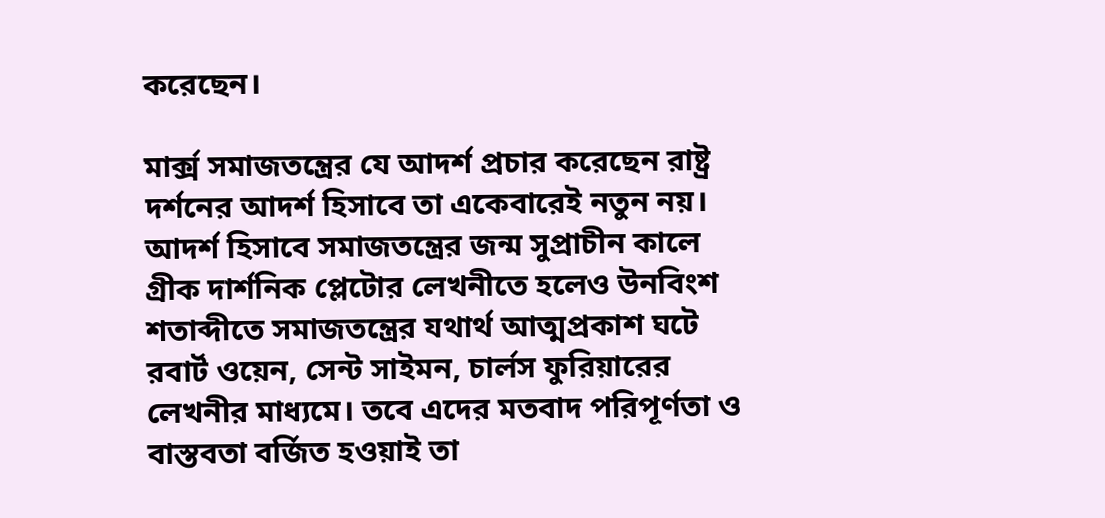করেছেন।

মার্ক্স সমাজতন্ত্রের যে আদর্শ প্রচার করেছেন রাষ্ট্র দর্শনের আদর্শ হিসাবে তা একেবারেই নতুন নয়। আদর্শ হিসাবে সমাজতন্ত্রের জন্ম সুপ্রাচীন কালে গ্রীক দার্শনিক প্লেটোর লেখনীতে হলেও উনবিংশ শতাব্দীতে সমাজতন্ত্রের যথার্থ আত্মপ্রকাশ ঘটে রবার্ট ওয়েন, সেন্ট সাইমন, চার্লস ফুরিয়ারের লেখনীর মাধ্যমে। তবে এদের মতবাদ পরিপূর্ণতা ও বাস্তবতা বর্জিত হওয়াই তা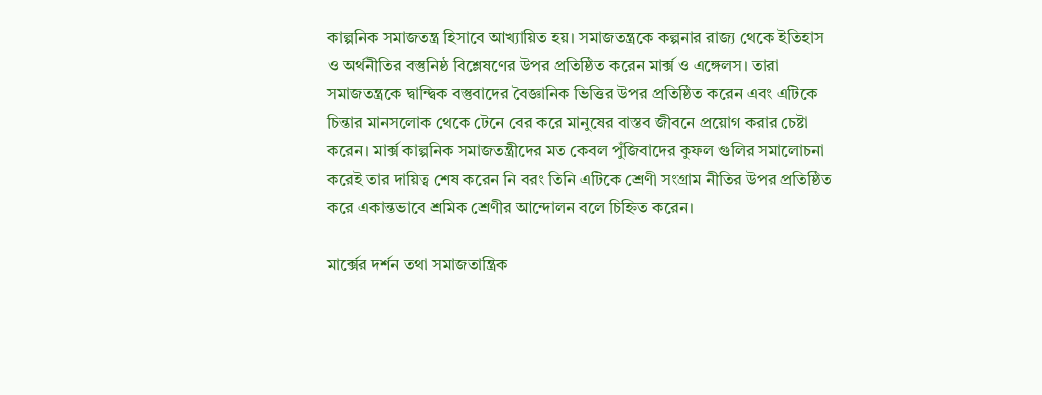কাল্পনিক সমাজতন্ত্র হিসাবে আখ্যায়িত হয়। সমাজতন্ত্রকে কল্পনার রাজ্য থেকে ইতিহাস ও অর্থনীতির বস্তুনিষ্ঠ বিশ্লেষণের উপর প্রতিষ্ঠিত করেন মার্ক্স ও এঙ্গেলস। তারা সমাজতন্ত্রকে দ্বান্দ্বিক বস্তুবাদের বৈজ্ঞানিক ভিত্তির উপর প্রতিষ্ঠিত করেন এবং এটিকে চিন্তার মানসলোক থেকে টেনে বের করে মানুষের বাস্তব জীবনে প্রয়োগ করার চেষ্টা করেন। মার্ক্স কাল্পনিক সমাজতন্ত্রীদের মত কেবল পুঁজিবাদের কুফল গুলির সমালোচনা করেই তার দায়িত্ব শেষ করেন নি বরং তিনি এটিকে শ্রেণী সংগ্রাম নীতির উপর প্রতিষ্ঠিত করে একান্তভাবে শ্রমিক শ্রেণীর আন্দোলন বলে চিহ্নিত করেন।

মার্ক্সের দর্শন তথা সমাজতান্ত্রিক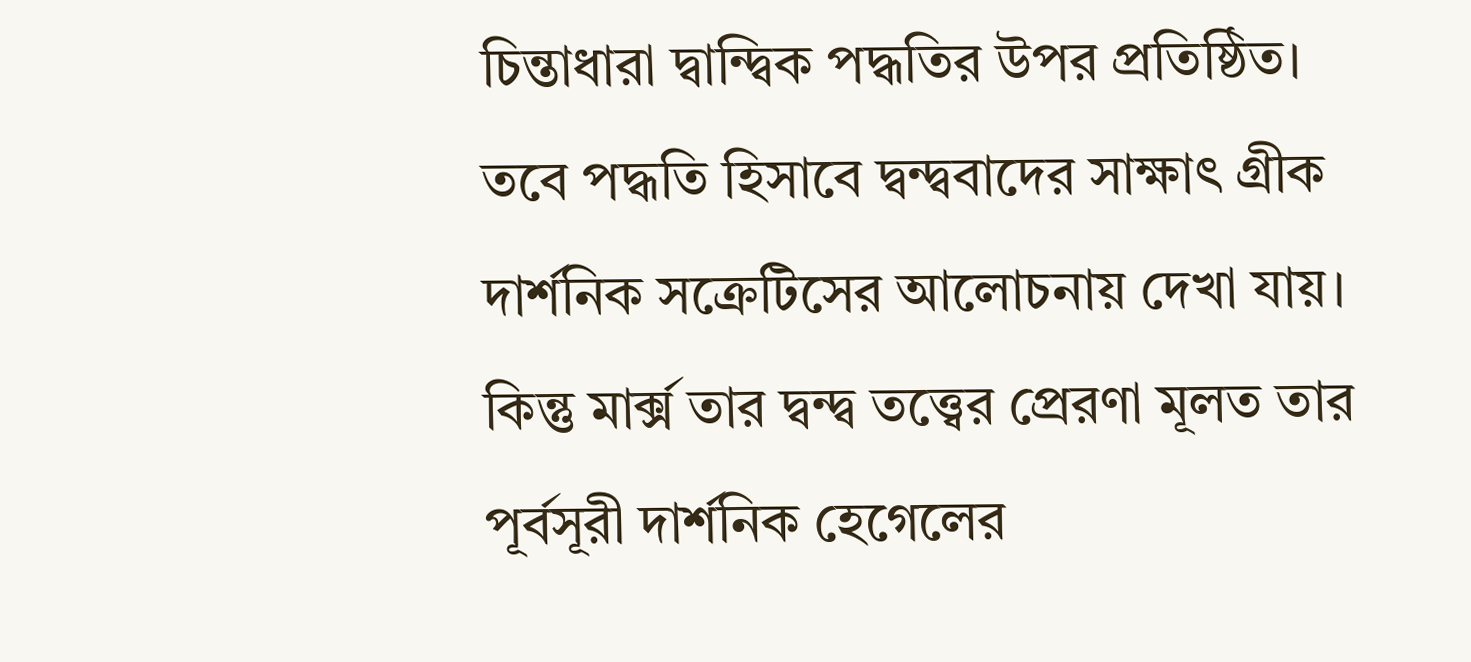চিন্তাধারা দ্বান্দ্বিক পদ্ধতির উপর প্রতিষ্ঠিত। তবে পদ্ধতি হিসাবে দ্বন্দ্ববাদের সাক্ষাৎ গ্রীক দার্শনিক সক্রেটিসের আলোচনায় দেখা যায়। কিন্তু মার্ক্স তার দ্বন্দ্ব তত্ত্বের প্রেরণা মূলত তার পূর্বসূরী দার্শনিক হেগেলের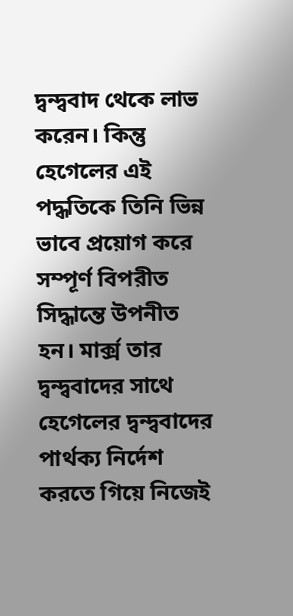দ্বন্দ্ববাদ থেকে লাভ করেন। কিন্তু হেগেলের এই পদ্ধতিকে তিনি ভিন্ন ভাবে প্রয়োগ করে সম্পূর্ণ বিপরীত সিদ্ধান্তে উপনীত হন। মার্ক্স তার দ্বন্দ্ববাদের সাথে হেগেলের দ্বন্দ্ববাদের পার্থক্য নির্দেশ করতে গিয়ে নিজেই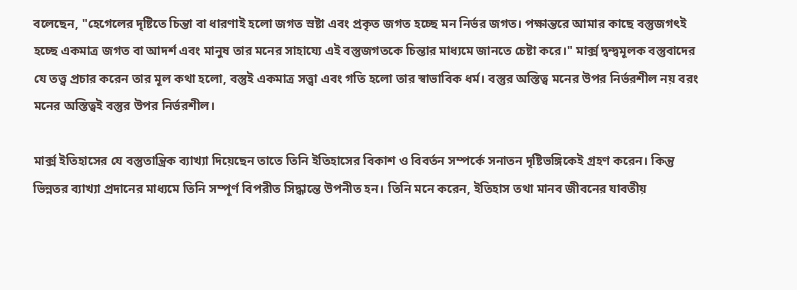বলেছেন, "হেগেলের দৃষ্টিতে চিন্তা বা ধারণাই হলো জগত স্রষ্টা এবং প্রকৃত জগত হচ্ছে মন নির্ভর জগত। পক্ষান্তরে আমার কাছে বস্তুজগৎই হচ্ছে একমাত্র জগত বা আদর্শ এবং মানুষ তার মনের সাহায্যে এই বস্তুজগতকে চিন্তার মাধ্যমে জানতে চেষ্টা করে।" মার্ক্স দ্বন্দ্বমূলক বস্তুবাদের যে তত্ত্ব প্রচার করেন তার মূল কথা হলো, বস্তুই একমাত্র সত্ত্বা এবং গতি হলো তার স্বাভাবিক ধর্ম। বস্তুর অস্তিত্ব মনের উপর নির্ভরশীল নয় বরং মনের অস্তিত্বই বস্তুর উপর নির্ভরশীল।

মার্ক্স ইতিহাসের যে বস্তুতান্ত্রিক ব্যাখ্যা দিয়েছেন তাতে তিনি ইতিহাসের বিকাশ ও বিবর্তন সম্পর্কে সনাতন দৃষ্টিভঙ্গিকেই গ্রহণ করেন। কিন্তু ভিন্নতর ব্যাখ্যা প্রদানের মাধ্যমে তিনি সম্পূর্ণ বিপরীত সিদ্ধান্তে উপনীত হন। তিনি মনে করেন, ইতিহাস তথা মানব জীবনের যাবতীয়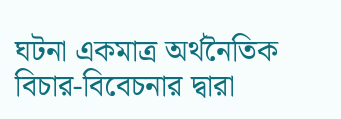ঘটনা একমাত্র অর্থনৈতিক বিচার-বিবেচনার দ্বারা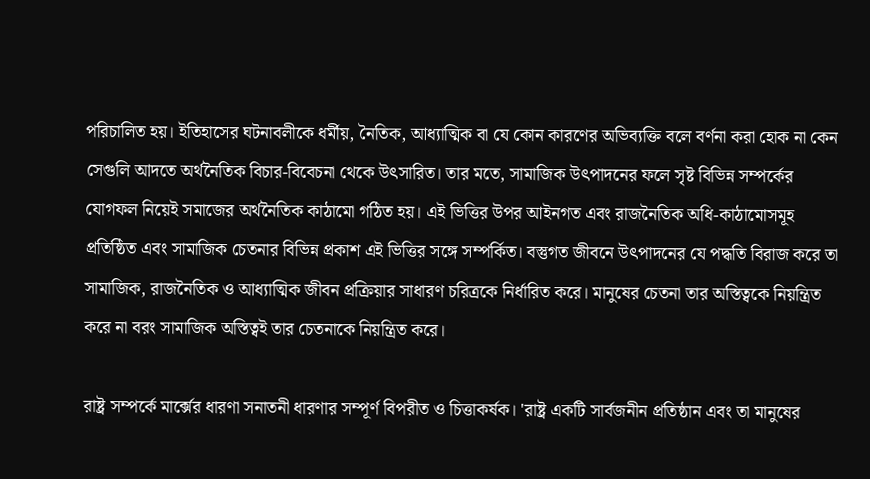পরিচালিত হয়। ইতিহাসের ঘটনাবলীকে ধর্মীয়, নৈতিক, আধ্যাত্মিক বা যে কোন কারণের অভিব্যক্তি বলে বর্ণনা করা হোক না কেন সেগুলি আদতে অর্থনৈতিক বিচার-বিবেচনা থেকে উৎসারিত। তার মতে, সামাজিক উৎপাদনের ফলে সৃষ্ট বিভিন্ন সম্পর্কের যোগফল নিয়েই সমাজের অর্থনৈতিক কাঠামো গঠিত হয়। এই ভিত্তির উপর আইনগত এবং রাজনৈতিক অধি-কাঠামোসমূহ প্রতিষ্ঠিত এবং সামাজিক চেতনার বিভিন্ন প্রকাশ এই ভিত্তির সঙ্গে সম্পর্কিত। বস্তুগত জীবনে উৎপাদনের যে পদ্ধতি বিরাজ করে তা সামাজিক, রাজনৈতিক ও আধ্যাত্মিক জীবন প্রক্রিয়ার সাধারণ চরিত্রকে নির্ধারিত করে। মানুষের চেতনা তার অস্তিত্বকে নিয়ন্ত্রিত করে না বরং সামাজিক অস্তিত্বই তার চেতনাকে নিয়ন্ত্রিত করে।

রাষ্ট্র সম্পর্কে মার্ক্সের ধারণা সনাতনী ধারণার সম্পূর্ণ বিপরীত ও চিত্তাকর্ষক। 'রাষ্ট্র একটি সার্বজনীন প্রতিষ্ঠান এবং তা মানুষের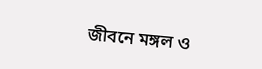জীবনে মঙ্গল ও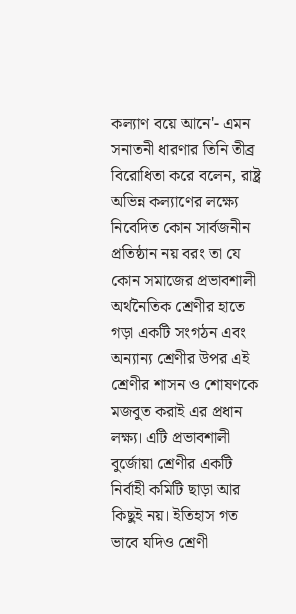কল্যাণ বয়ে আনে'- এমন সনাতনী ধারণার তিনি তীব্র বিরোধিতা করে বলেন, রাষ্ট্র অভিন্ন কল্যাণের লক্ষ্যে নিবেদিত কোন সার্বজনীন প্রতিষ্ঠান নয় বরং তা যে কোন সমাজের প্রভাবশালী অর্থনৈতিক শ্রেণীর হাতে গড়া একটি সংগঠন এবং অন্যান্য শ্রেণীর উপর এই শ্রেণীর শাসন ও শোষণকে মজবুত করাই এর প্রধান লক্ষ্য। এটি প্রভাবশালী বুর্জোয়া শ্রেণীর একটি নির্বাহী কমিটি ছাড়া আর কিছুই নয়। ইতিহাস গত ভাবে যদিও শ্রেণী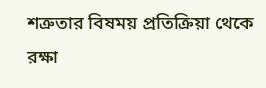শত্রুতার বিষময় প্রতিক্রিয়া থেকে রক্ষা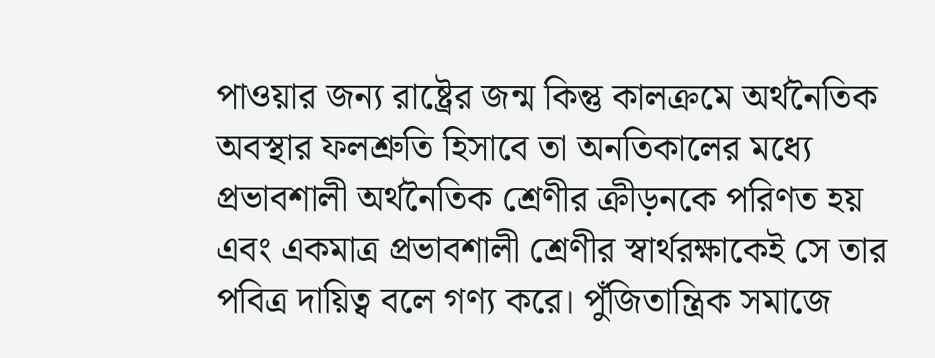পাওয়ার জন্য রাষ্ট্রের জন্ম কিন্তু কালক্রমে অর্থনৈতিক অবস্থার ফলশ্রুতি হিসাবে তা অনতিকালের মধ্যে প্রভাবশালী অর্থনৈতিক শ্রেণীর ক্রীড়নকে পরিণত হয় এবং একমাত্র প্রভাবশালী শ্রেণীর স্বার্থরক্ষাকেই সে তার পবিত্র দায়িত্ব বলে গণ্য করে। পুঁজিতান্ত্রিক সমাজে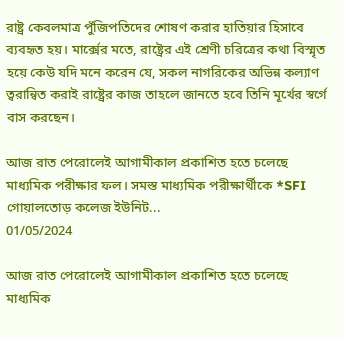রাষ্ট্র কেবলমাত্র পুঁজিপতিদের শোষণ করার হাতিয়ার হিসাবে ব্যবহৃত হয়। মার্ক্সের মতে, রাষ্ট্রের এই শ্রেণী চরিত্রের কথা বিস্মৃত হয়ে কেউ যদি মনে করেন যে, সকল নাগরিকের অভিন্ন কল্যাণ ত্বরান্বিত করাই রাষ্ট্রের কাজ তাহলে জানতে হবে তিনি মূর্খের স্বর্গে বাস করছেন।

আজ রাত পেরোলেই আগামীকাল প্রকাশিত হতে চলেছে মাধ্যমিক পরীক্ষার ফল। সমস্ত মাধ্যমিক পরীক্ষার্থীকে *SFI গোয়ালতোড় কলেজ ইউনিট...
01/05/2024

আজ রাত পেরোলেই আগামীকাল প্রকাশিত হতে চলেছে মাধ্যমিক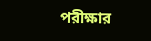পরীক্ষার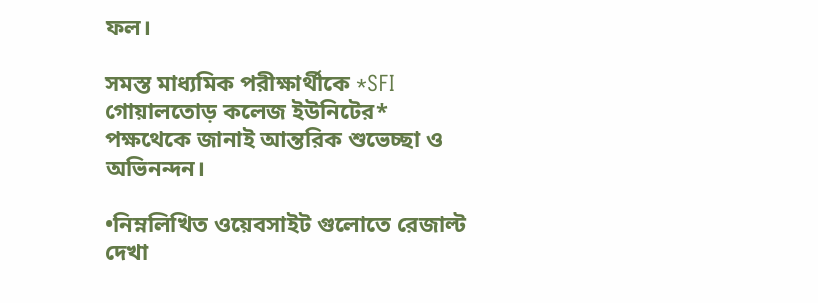ফল।

সমস্ত মাধ্যমিক পরীক্ষার্থীকে *SFI গোয়ালতোড় কলেজ ইউনিটের* পক্ষথেকে জানাই আন্তরিক শুভেচ্ছা ও অভিনন্দন।

•নিম্নলিখিত ওয়েবসাইট গুলোতে রেজাল্ট দেখা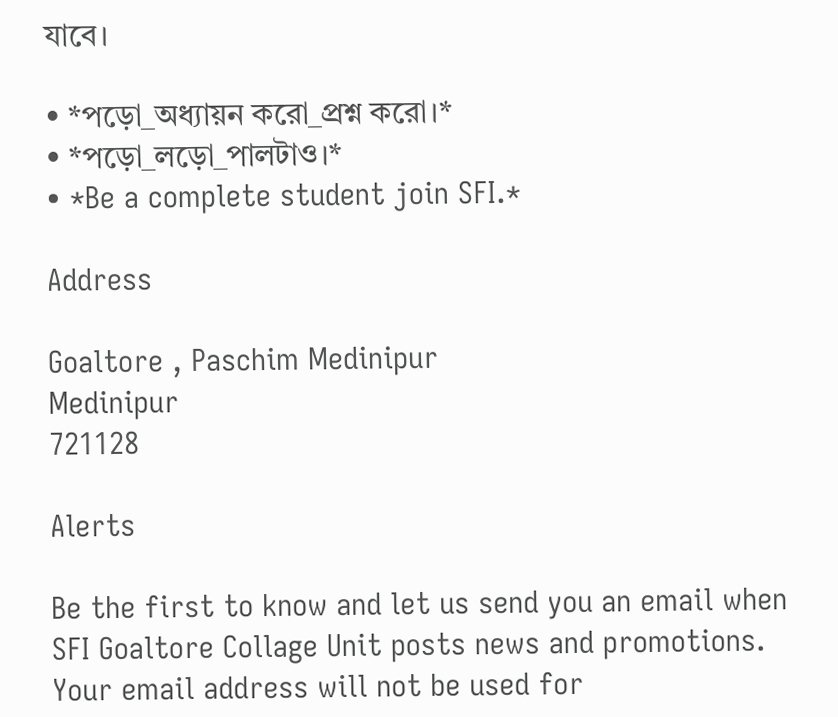যাবে।

• *পড়ো_অধ্যায়ন করো_প্রশ্ন করো।*
• *পড়ো_লড়ো_পালটাও।*
• *Be a complete student join SFI.*

Address

Goaltore , Paschim Medinipur
Medinipur
721128

Alerts

Be the first to know and let us send you an email when SFI Goaltore Collage Unit posts news and promotions. Your email address will not be used for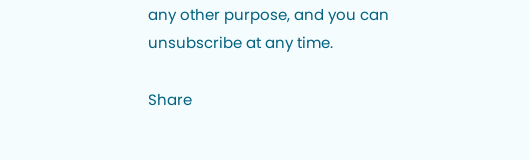any other purpose, and you can unsubscribe at any time.

Share